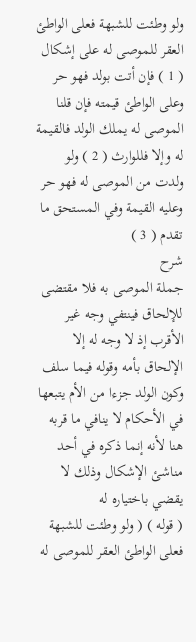ولو وطئت للشبهة فعلى الواطئ العقر للموصى له على إشكال ( 1 ) فإن أتت بولد فهو حر وعلى الواطئ قيمته فإن قلنا الموصى له يملك الولد فالقيمة له وإلا فللوارث ( 2 ) ولو ولدت من الموصى له فهو حر وعليه القيمة وفي المستحق ما تقدم ( 3 )
شرح
جملة الموصى به فلا مقتضى للإلحاق فينتفي وجه غير الأقرب إذ لا وجه له إلا الإلحاق بأمه وقوله فيما سلف وكون الولد جزءا من الأم يتبعها في الأحكام لا ينافي ما قربه هنا لأنه إنما ذكره في أحد مناشئ الإشكال وذلك لا يقضي باختياره له
( قوله ) ( ولو وطئت للشبهة فعلى الواطئ العقر للموصى له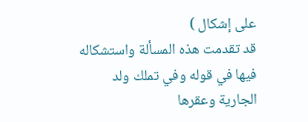على إشكال )
قد تقدمت هذه المسألة واستشكاله فيها في قوله وفي تملك ولد الجارية وعقرها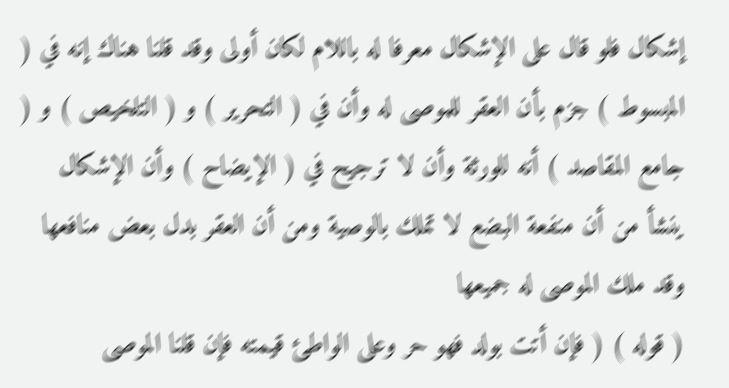إشكال فلو قال على الإشكال معرفا له باللام لكان أولى وقد قلنا هناك إنه في ( المبسوط ) جزم بأن العقر للموصى له وأن في ( التحرير ) و ( التلخيص ) و ( جامع المقاصد ) أنه للورثة وأن لا ترجيح في ( الإيضاح ) وأن الإشكال ينشأ من أن منفعة البضع لا تملك بالوصية ومن أن العقر بدل بعض منافعها وقد ملك الموصى له جميعها
( قوله ) ( فإن أتت بولد فهو حر وعلى الواطئ قيمته فإن قلنا الموصى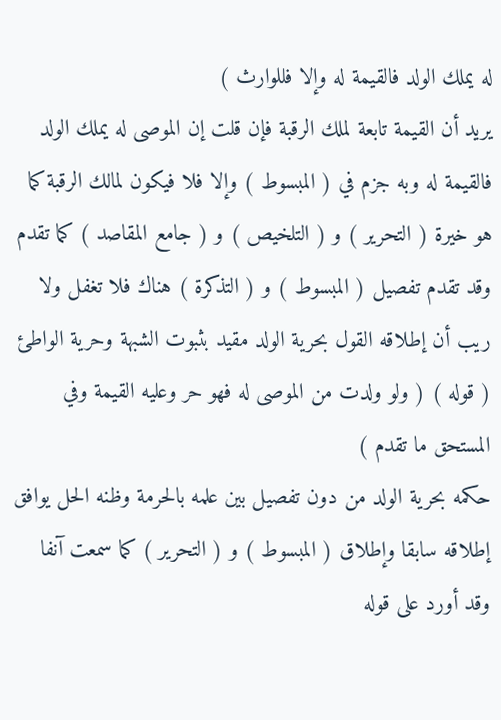له يملك الولد فالقيمة له وإلا فللوارث )
يريد أن القيمة تابعة لملك الرقبة فإن قلت إن الموصى له يملك الولد فالقيمة له وبه جزم في ( المبسوط ) وإلا فلا فيكون لمالك الرقبة كما هو خيرة ( التحرير ) و ( التلخيص ) و ( جامع المقاصد ) كما تقدم وقد تقدم تفصيل ( المبسوط ) و ( التذكرة ) هناك فلا تغفل ولا ريب أن إطلاقه القول بحرية الولد مقيد بثبوت الشبهة وحرية الواطئ
( قوله ) ( ولو ولدت من الموصى له فهو حر وعليه القيمة وفي المستحق ما تقدم )
حكمه بحرية الولد من دون تفصيل بين علمه بالحرمة وظنه الحل يوافق إطلاقه سابقا وإطلاق ( المبسوط ) و ( التحرير ) كما سمعت آنفا وقد أورد على قوله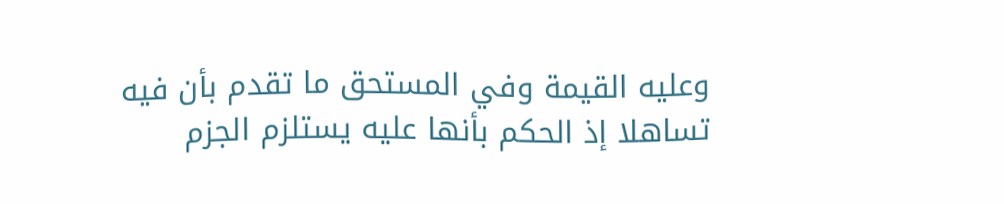وعليه القيمة وفي المستحق ما تقدم بأن فيه تساهلا إذ الحكم بأنها عليه يستلزم الجزم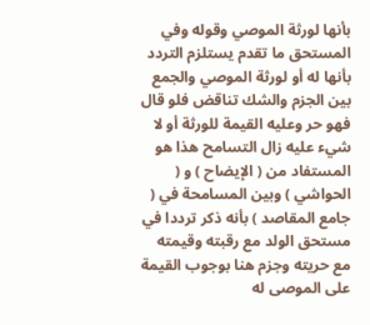بأنها لورثة الموصي وقوله وفي المستحق ما تقدم يستلزم التردد بأنها له أو لورثة الموصي والجمع بين الجزم والشك تناقض فلو قال فهو حر وعليه القيمة للورثة أو لا شيء عليه زال التسامح هذا هو المستفاد من ( الإيضاح ) و ( الحواشي ) وبين المسامحة في ( جامع المقاصد ) بأنه ذكر ترددا في مستحق الولد مع رقبته وقيمته مع حريته وجزم هنا بوجوب القيمة على الموصى له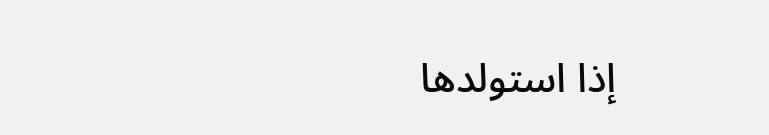إذا استولدها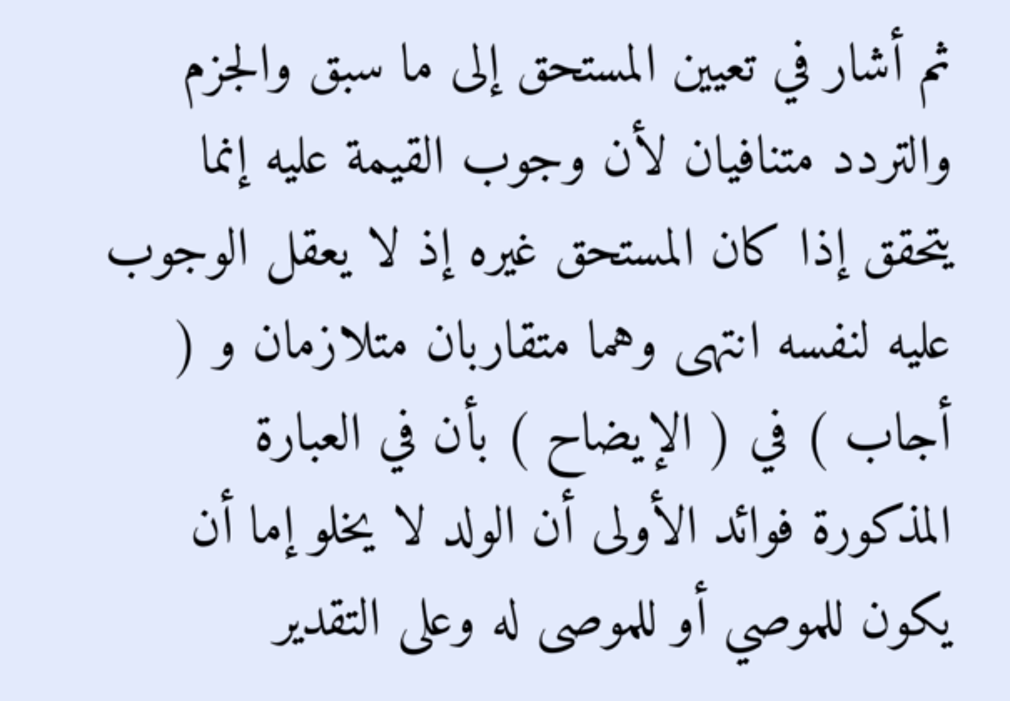ثم أشار في تعيين المستحق إلى ما سبق والجزم والتردد متنافيان لأن وجوب القيمة عليه إنما يتحقق إذا كان المستحق غيره إذ لا يعقل الوجوب عليه لنفسه انتهى وهما متقاربان متلازمان و ( أجاب ) في ( الإيضاح ) بأن في العبارة المذكورة فوائد الأولى أن الولد لا يخلو إما أن يكون للموصي أو للموصى له وعلى التقدير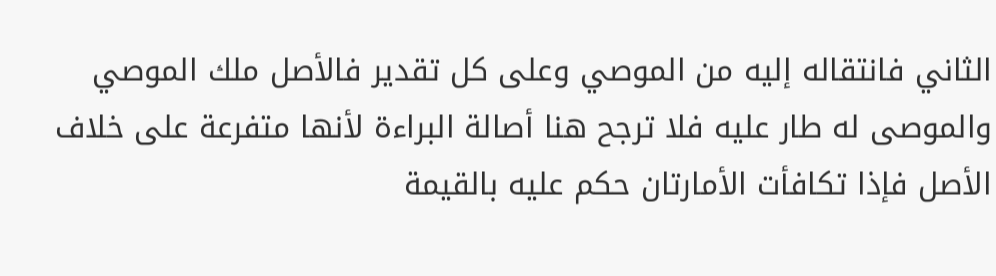الثاني فانتقاله إليه من الموصي وعلى كل تقدير فالأصل ملك الموصي والموصى له طار عليه فلا ترجح هنا أصالة البراءة لأنها متفرعة على خلاف الأصل فإذا تكافأت الأمارتان حكم عليه بالقيمة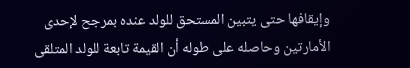وإيقافها حتى يتبين المستحق للولد عنده بمرجح لإحدى الأمارتين وحاصله على طوله أن القيمة تابعة للولد المتلقى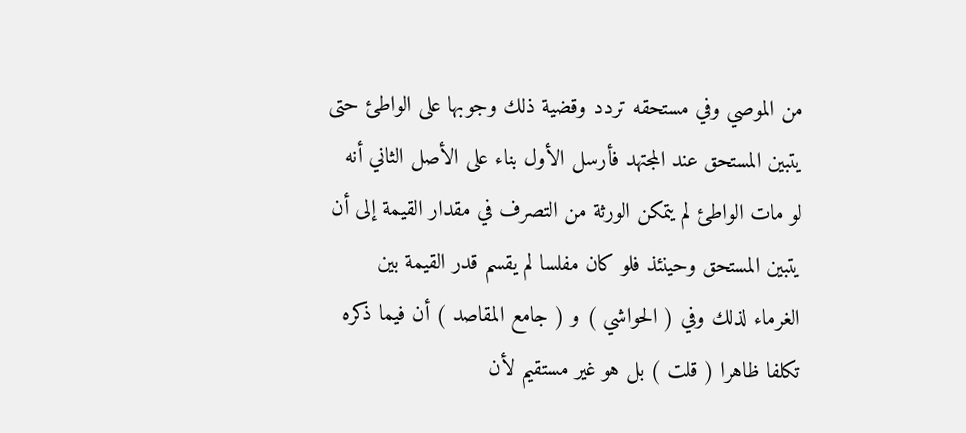من الموصي وفي مستحقه تردد وقضية ذلك وجوبها على الواطئ حتى يتبين المستحق عند المجتهد فأرسل الأول بناء على الأصل الثاني أنه لو مات الواطئ لم يتمكن الورثة من التصرف في مقدار القيمة إلى أن يتبين المستحق وحينئذ فلو كان مفلسا لم يقسم قدر القيمة بين الغرماء لذلك وفي ( الحواشي ) و ( جامع المقاصد ) أن فيما ذكره تكلفا ظاهرا ( قلت ) بل هو غير مستقيم لأن